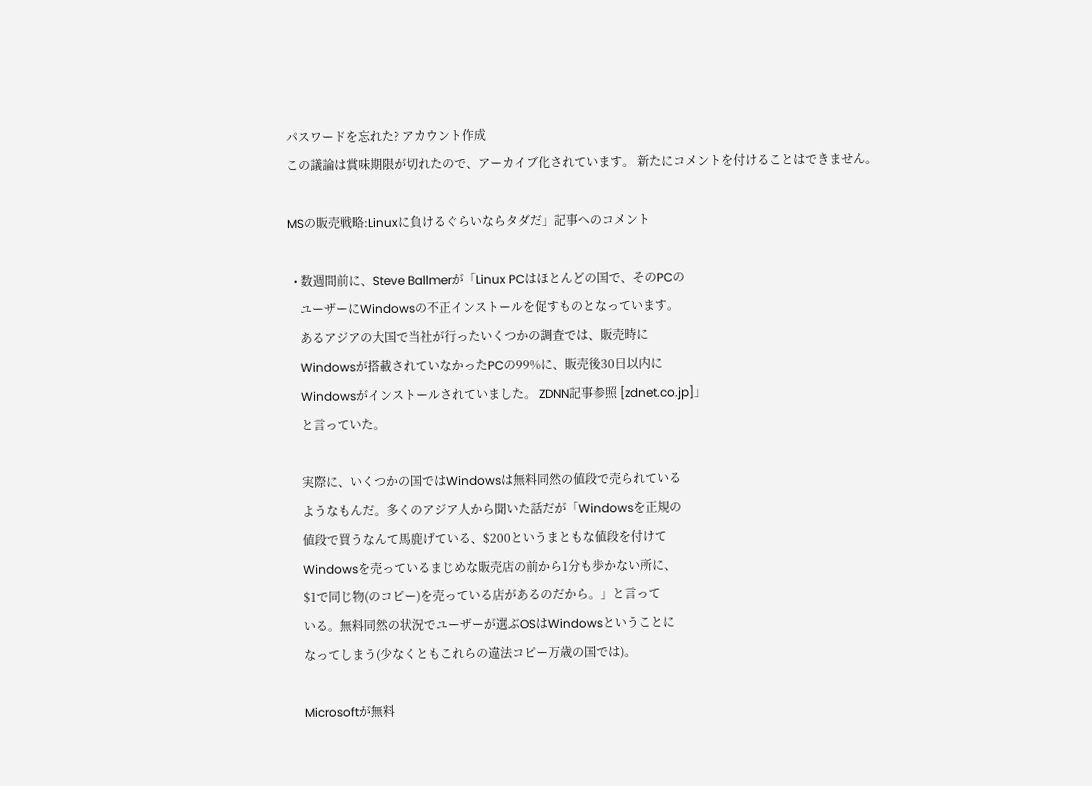パスワードを忘れた? アカウント作成
この議論は賞味期限が切れたので、アーカイブ化されています。 新たにコメントを付けることはできません。

MSの販売戦略:Linuxに負けるぐらいならタダだ」記事へのコメント

  • 数週間前に、Steve Ballmerが「Linux PCはほとんどの国で、そのPCの
    ユーザーにWindowsの不正インストールを促すものとなっています。
    あるアジアの大国で当社が行ったいくつかの調査では、販売時に
    Windowsが搭載されていなかったPCの99%に、販売後30日以内に
    Windowsがインストールされていました。 ZDNN記事参照 [zdnet.co.jp]」
    と言っていた。

    実際に、いくつかの国ではWindowsは無料同然の値段で売られている
    ようなもんだ。多くのアジア人から聞いた話だが「Windowsを正規の
    値段で買うなんて馬鹿げている、$200というまともな値段を付けて
    Windowsを売っているまじめな販売店の前から1分も歩かない所に、
    $1で同じ物(のコピー)を売っている店があるのだから。」と言って
    いる。無料同然の状況でユーザーが選ぶOSはWindowsということに
    なってしまう(少なくともこれらの違法コピー万歳の国では)。

    Microsoftが無料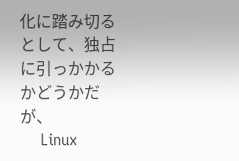化に踏み切るとして、独占に引っかかるかどうかだが、
    Linux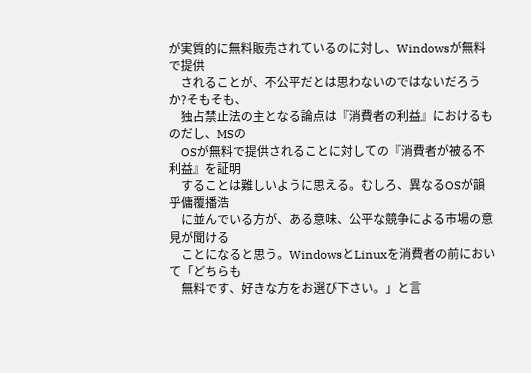が実質的に無料販売されているのに対し、Windowsが無料で提供
    されることが、不公平だとは思わないのではないだろうか?そもそも、
    独占禁止法の主となる論点は『消費者の利益』におけるものだし、MSの
    OSが無料で提供されることに対しての『消費者が被る不利益』を証明
    することは難しいように思える。むしろ、異なるOSが韻乎傭覆播浩
    に並んでいる方が、ある意味、公平な競争による市場の意見が聞ける
    ことになると思う。WindowsとLinuxを消費者の前において「どちらも
    無料です、好きな方をお選び下さい。」と言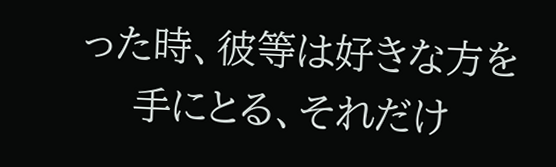った時、彼等は好きな方を
    手にとる、それだけ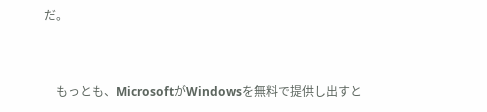だ。


    もっとも、MicrosoftがWindowsを無料で提供し出すと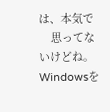は、本気で
    思ってないけどね。Windowsを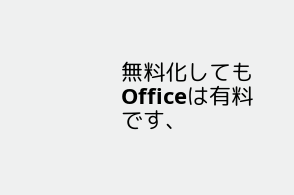無料化してもOfficeは有料です、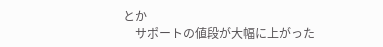とか
    サポートの値段が大幅に上がった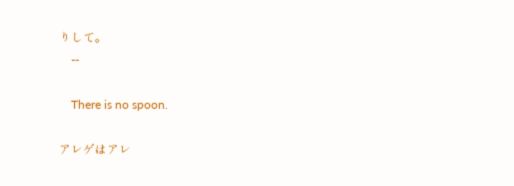りして。
    --

    There is no spoon.

アレゲはアレ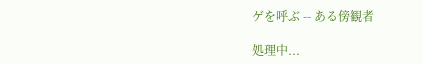ゲを呼ぶ -- ある傍観者

処理中...